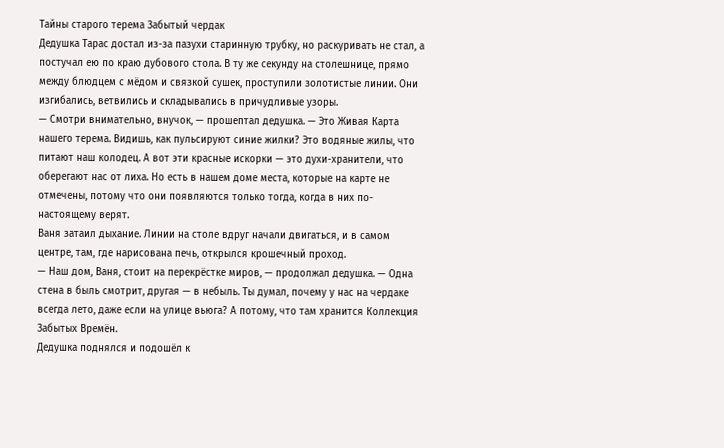Тайны старого терема Забытый чердак
Дедушка Тарас достал из-за пазухи старинную трубку, но раскуривать не стал, а постучал ею по краю дубового стола. В ту же секунду на столешнице, прямо между блюдцем с мёдом и связкой сушек, проступили золотистые линии. Они изгибались, ветвились и складывались в причудливые узоры.
— Смотри внимательно, внучок, — прошептал дедушка. — Это Живая Карта нашего терема. Видишь, как пульсируют синие жилки? Это водяные жилы, что питают наш колодец. А вот эти красные искорки — это духи-хранители, что оберегают нас от лиха. Но есть в нашем доме места, которые на карте не отмечены, потому что они появляются только тогда, когда в них по-настоящему верят.
Ваня затаил дыхание. Линии на столе вдруг начали двигаться, и в самом центре, там, где нарисована печь, открылся крошечный проход.
— Наш дом, Ваня, стоит на перекрёстке миров, — продолжал дедушка. — Одна стена в быль смотрит, другая — в небыль. Ты думал, почему у нас на чердаке всегда лето, даже если на улице вьюга? А потому, что там хранится Коллекция Забытых Времён.
Дедушка поднялся и подошёл к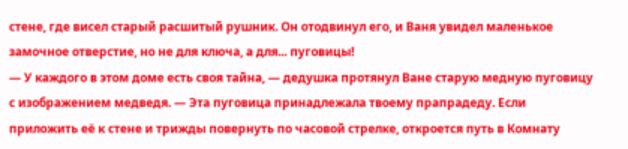стене, где висел старый расшитый рушник. Он отодвинул его, и Ваня увидел маленькое замочное отверстие, но не для ключа, а для... пуговицы!
— У каждого в этом доме есть своя тайна, — дедушка протянул Ване старую медную пуговицу с изображением медведя. — Эта пуговица принадлежала твоему прапрадеду. Если приложить её к стене и трижды повернуть по часовой стрелке, откроется путь в Комнату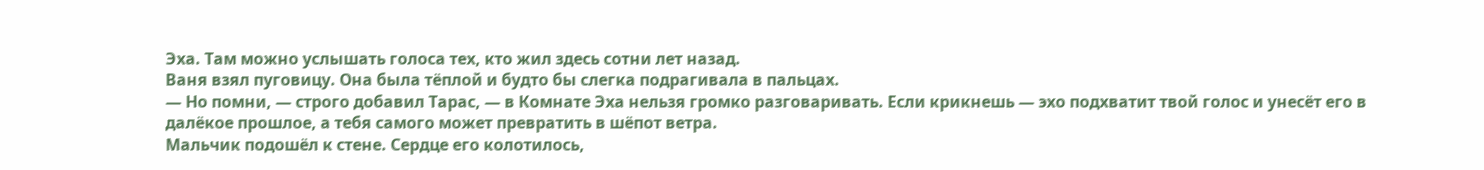Эха. Там можно услышать голоса тех, кто жил здесь сотни лет назад.
Ваня взял пуговицу. Она была тёплой и будто бы слегка подрагивала в пальцах.
— Но помни, — строго добавил Тарас, — в Комнате Эха нельзя громко разговаривать. Если крикнешь — эхо подхватит твой голос и унесёт его в далёкое прошлое, а тебя самого может превратить в шёпот ветра.
Мальчик подошёл к стене. Сердце его колотилось,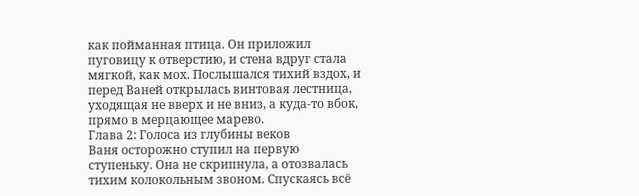как пойманная птица. Он приложил пуговицу к отверстию, и стена вдруг стала мягкой, как мох. Послышался тихий вздох, и перед Ваней открылась винтовая лестница, уходящая не вверх и не вниз, а куда-то вбок, прямо в мерцающее марево.
Глава 2: Голоса из глубины веков
Ваня осторожно ступил на первую ступеньку. Она не скрипнула, а отозвалась тихим колокольным звоном. Спускаясь всё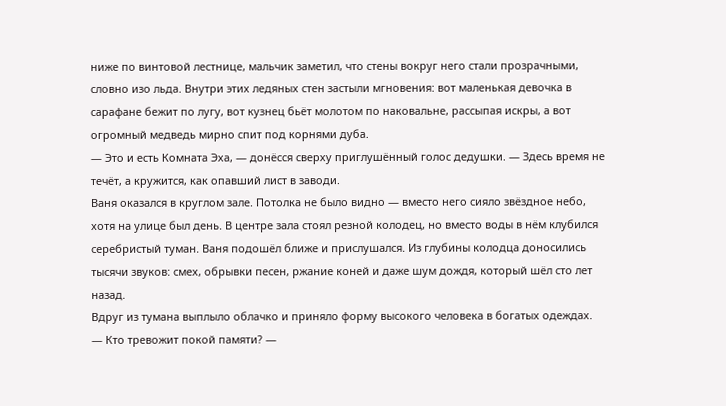ниже по винтовой лестнице, мальчик заметил, что стены вокруг него стали прозрачными, словно изо льда. Внутри этих ледяных стен застыли мгновения: вот маленькая девочка в сарафане бежит по лугу, вот кузнец бьёт молотом по наковальне, рассыпая искры, а вот огромный медведь мирно спит под корнями дуба.
— Это и есть Комната Эха, — донёсся сверху приглушённый голос дедушки. — Здесь время не течёт, а кружится, как опавший лист в заводи.
Ваня оказался в круглом зале. Потолка не было видно — вместо него сияло звёздное небо, хотя на улице был день. В центре зала стоял резной колодец, но вместо воды в нём клубился серебристый туман. Ваня подошёл ближе и прислушался. Из глубины колодца доносились тысячи звуков: смех, обрывки песен, ржание коней и даже шум дождя, который шёл сто лет назад.
Вдруг из тумана выплыло облачко и приняло форму высокого человека в богатых одеждах.
— Кто тревожит покой памяти? —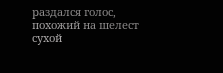раздался голос, похожий на шелест сухой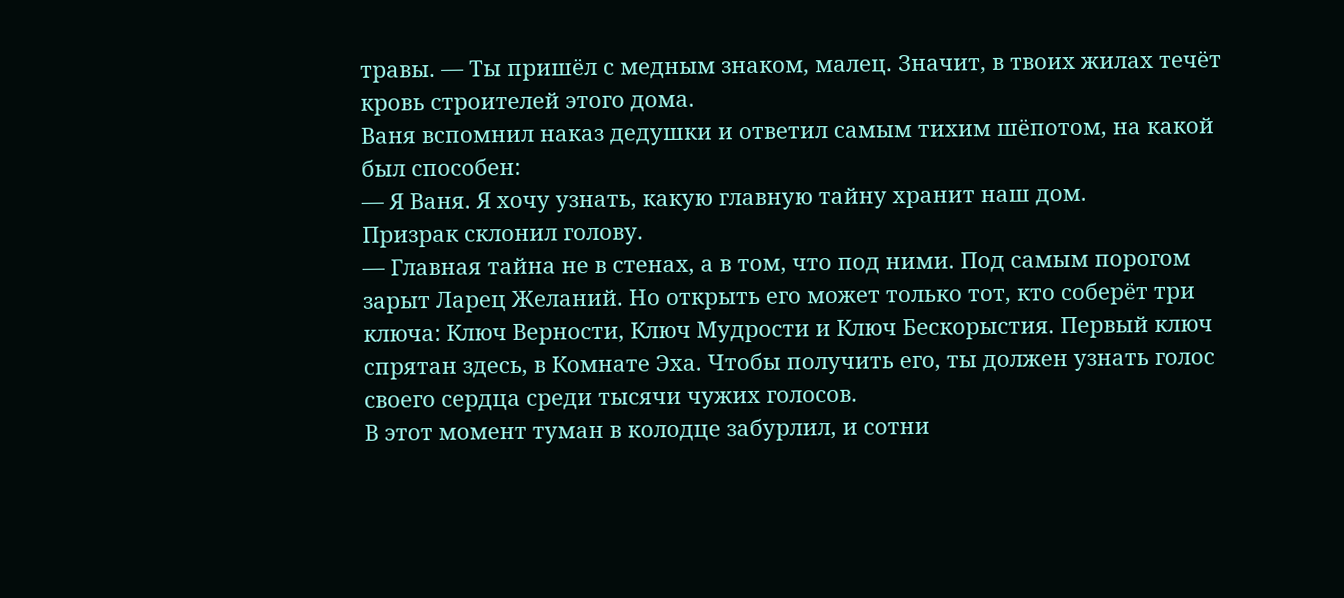травы. — Ты пришёл с медным знаком, малец. Значит, в твоих жилах течёт кровь строителей этого дома.
Ваня вспомнил наказ дедушки и ответил самым тихим шёпотом, на какой был способен:
— Я Ваня. Я хочу узнать, какую главную тайну хранит наш дом.
Призрак склонил голову.
— Главная тайна не в стенах, а в том, что под ними. Под самым порогом зарыт Ларец Желаний. Но открыть его может только тот, кто соберёт три ключа: Ключ Верности, Ключ Мудрости и Ключ Бескорыстия. Первый ключ спрятан здесь, в Комнате Эха. Чтобы получить его, ты должен узнать голос своего сердца среди тысячи чужих голосов.
В этот момент туман в колодце забурлил, и сотни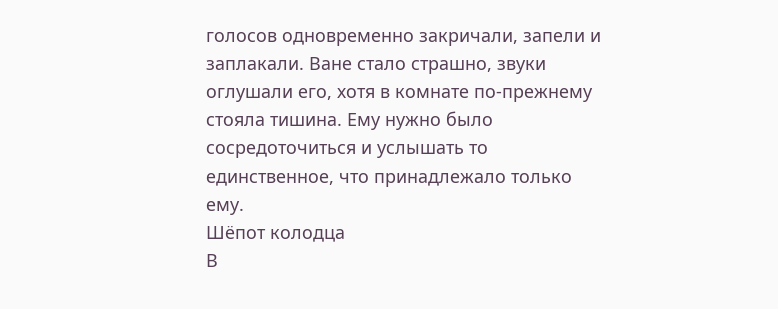голосов одновременно закричали, запели и заплакали. Ване стало страшно, звуки оглушали его, хотя в комнате по-прежнему стояла тишина. Ему нужно было сосредоточиться и услышать то единственное, что принадлежало только ему.
Шёпот колодца
В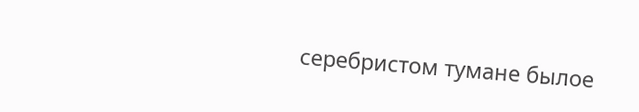серебристом тумане былое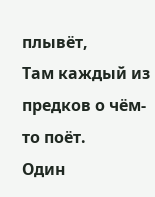плывёт,
Там каждый из предков о чём-то поёт.
Один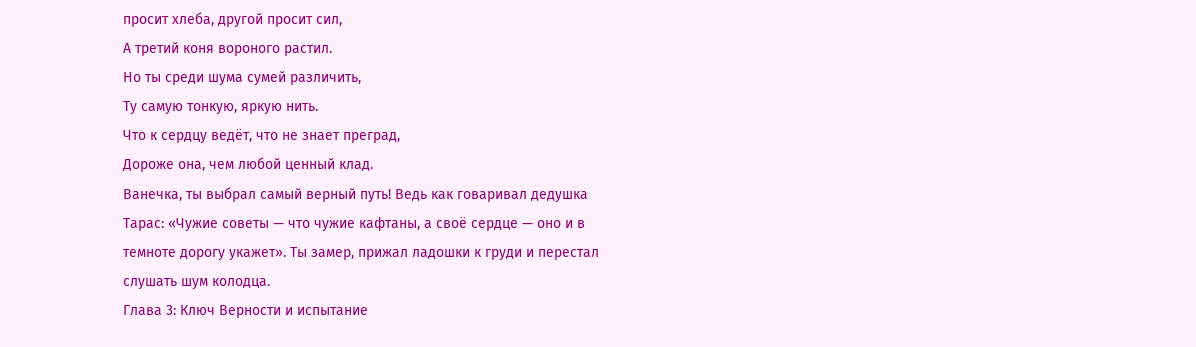просит хлеба, другой просит сил,
А третий коня вороного растил.
Но ты среди шума сумей различить,
Ту самую тонкую, яркую нить.
Что к сердцу ведёт, что не знает преград,
Дороже она, чем любой ценный клад.
Ванечка, ты выбрал самый верный путь! Ведь как говаривал дедушка Тарас: «Чужие советы — что чужие кафтаны, а своё сердце — оно и в темноте дорогу укажет». Ты замер, прижал ладошки к груди и перестал слушать шум колодца.
Глава 3: Ключ Верности и испытание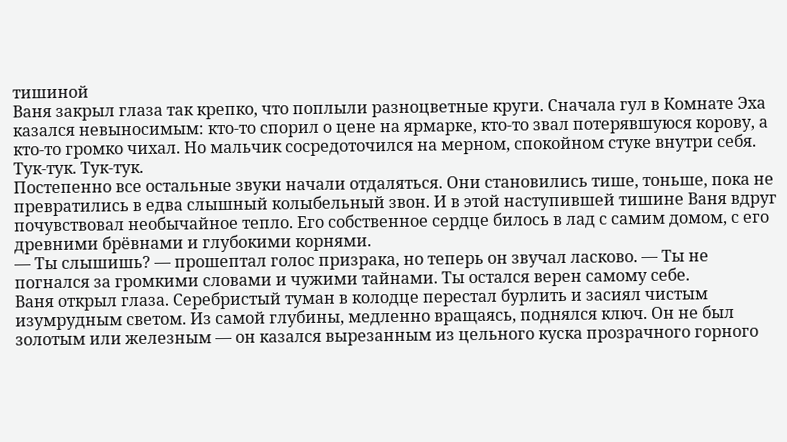тишиной
Ваня закрыл глаза так крепко, что поплыли разноцветные круги. Сначала гул в Комнате Эха казался невыносимым: кто-то спорил о цене на ярмарке, кто-то звал потерявшуюся корову, а кто-то громко чихал. Но мальчик сосредоточился на мерном, спокойном стуке внутри себя. Тук-тук. Тук-тук.
Постепенно все остальные звуки начали отдаляться. Они становились тише, тоньше, пока не превратились в едва слышный колыбельный звон. И в этой наступившей тишине Ваня вдруг почувствовал необычайное тепло. Его собственное сердце билось в лад с самим домом, с его древними брёвнами и глубокими корнями.
— Ты слышишь? — прошептал голос призрака, но теперь он звучал ласково. — Ты не погнался за громкими словами и чужими тайнами. Ты остался верен самому себе.
Ваня открыл глаза. Серебристый туман в колодце перестал бурлить и засиял чистым изумрудным светом. Из самой глубины, медленно вращаясь, поднялся ключ. Он не был золотым или железным — он казался вырезанным из цельного куска прозрачного горного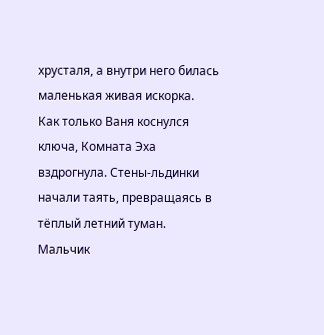хрусталя, а внутри него билась маленькая живая искорка.
Как только Ваня коснулся ключа, Комната Эха вздрогнула. Стены-льдинки начали таять, превращаясь в тёплый летний туман. Мальчик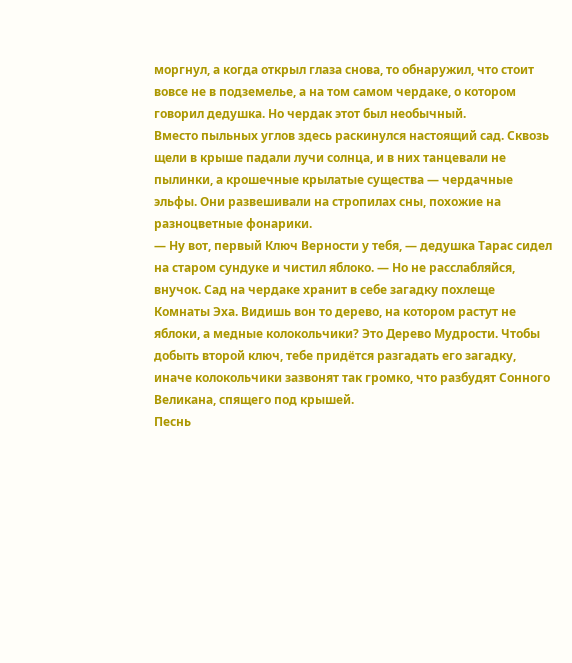моргнул, а когда открыл глаза снова, то обнаружил, что стоит вовсе не в подземелье, а на том самом чердаке, о котором говорил дедушка. Но чердак этот был необычный.
Вместо пыльных углов здесь раскинулся настоящий сад. Сквозь щели в крыше падали лучи солнца, и в них танцевали не пылинки, а крошечные крылатые существа — чердачные эльфы. Они развешивали на стропилах сны, похожие на разноцветные фонарики.
— Ну вот, первый Ключ Верности у тебя, — дедушка Тарас сидел на старом сундуке и чистил яблоко. — Но не расслабляйся, внучок. Сад на чердаке хранит в себе загадку похлеще Комнаты Эха. Видишь вон то дерево, на котором растут не яблоки, а медные колокольчики? Это Дерево Мудрости. Чтобы добыть второй ключ, тебе придётся разгадать его загадку, иначе колокольчики зазвонят так громко, что разбудят Сонного Великана, спящего под крышей.
Песнь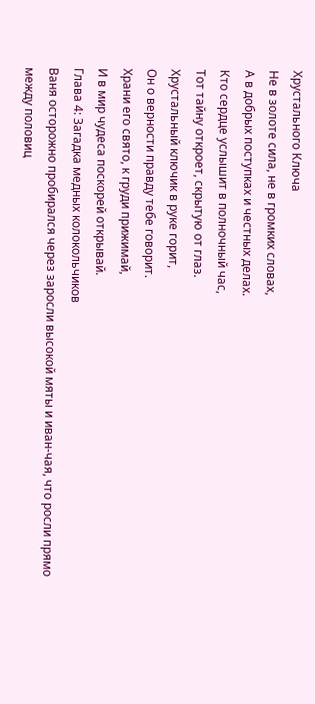Хрустального Ключа
Не в золоте сила, не в громких словах,
А в добрых поступках и честных делах.
Кто сердце услышит в полночный час,
Тот тайну откроет, скрытую от глаз.
Хрустальный ключик в руке горит,
Он о верности правду тебе говорит.
Храни его свято, к груди прижимай,
И в мир чудеса поскорей открывай.
Глава 4: Загадка медных колокольчиков
Ваня осторожно пробирался через заросли высокой мяты и иван-чая, что росли прямо между половиц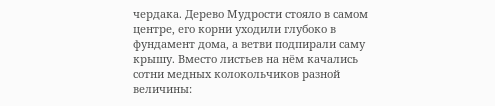чердака. Дерево Мудрости стояло в самом центре, его корни уходили глубоко в фундамент дома, а ветви подпирали саму крышу. Вместо листьев на нём качались сотни медных колокольчиков разной величины: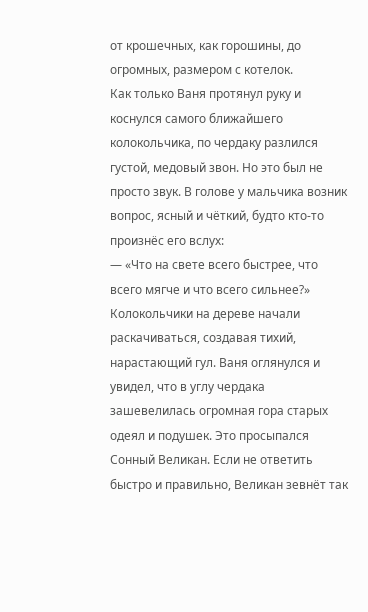от крошечных, как горошины, до огромных, размером с котелок.
Как только Ваня протянул руку и коснулся самого ближайшего колокольчика, по чердаку разлился густой, медовый звон. Но это был не просто звук. В голове у мальчика возник вопрос, ясный и чёткий, будто кто-то произнёс его вслух:
— «Что на свете всего быстрее, что всего мягче и что всего сильнее?»
Колокольчики на дереве начали раскачиваться, создавая тихий, нарастающий гул. Ваня оглянулся и увидел, что в углу чердака зашевелилась огромная гора старых одеял и подушек. Это просыпался Сонный Великан. Если не ответить быстро и правильно, Великан зевнёт так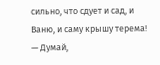сильно, что сдует и сад, и Ваню, и саму крышу терема!
— Думай,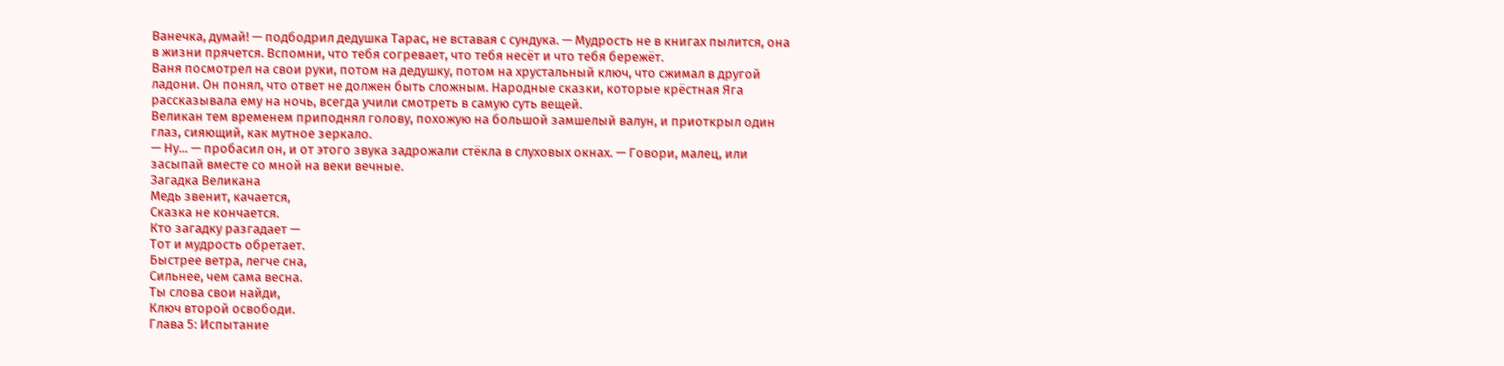Ванечка, думай! — подбодрил дедушка Тарас, не вставая с сундука. — Мудрость не в книгах пылится, она в жизни прячется. Вспомни, что тебя согревает, что тебя несёт и что тебя бережёт.
Ваня посмотрел на свои руки, потом на дедушку, потом на хрустальный ключ, что сжимал в другой ладони. Он понял, что ответ не должен быть сложным. Народные сказки, которые крёстная Яга рассказывала ему на ночь, всегда учили смотреть в самую суть вещей.
Великан тем временем приподнял голову, похожую на большой замшелый валун, и приоткрыл один глаз, сияющий, как мутное зеркало.
— Ну... — пробасил он, и от этого звука задрожали стёкла в слуховых окнах. — Говори, малец, или засыпай вместе со мной на веки вечные.
Загадка Великана
Медь звенит, качается,
Сказка не кончается.
Кто загадку разгадает —
Тот и мудрость обретает.
Быстрее ветра, легче сна,
Сильнее, чем сама весна.
Ты слова свои найди,
Ключ второй освободи.
Глава 5: Испытание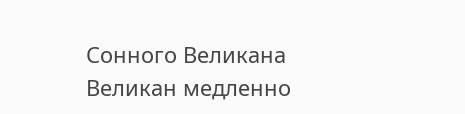Сонного Великана
Великан медленно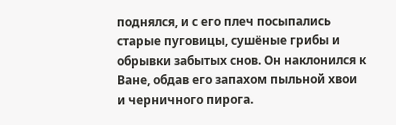поднялся, и с его плеч посыпались старые пуговицы, сушёные грибы и обрывки забытых снов. Он наклонился к Ване, обдав его запахом пыльной хвои и черничного пирога.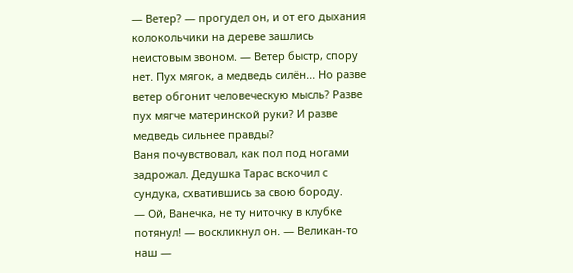— Ветер? — прогудел он, и от его дыхания колокольчики на дереве зашлись неистовым звоном. — Ветер быстр, спору нет. Пух мягок, а медведь силён... Но разве ветер обгонит человеческую мысль? Разве пух мягче материнской руки? И разве медведь сильнее правды?
Ваня почувствовал, как пол под ногами задрожал. Дедушка Тарас вскочил с сундука, схватившись за свою бороду.
— Ой, Ванечка, не ту ниточку в клубке потянул! — воскликнул он. — Великан-то наш —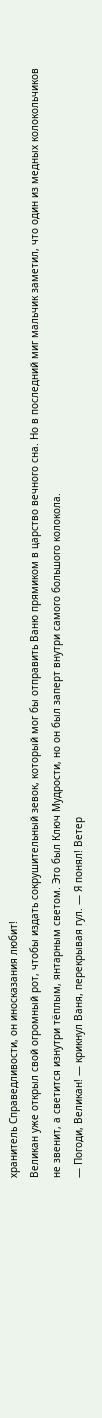хранитель Справедливости, он иносказания любит!
Великан уже открыл свой огромный рот, чтобы издать сокрушительный зевок, который мог бы отправить Ваню прямиком в царство вечного сна. Но в последний миг мальчик заметил, что один из медных колокольчиков не звенит, а светится изнутри тёплым, янтарным светом. Это был Ключ Мудрости, но он был заперт внутри самого большого колокола.
— Погоди, Великан! — крикнул Ваня, перекрывая гул. — Я понял! Ветер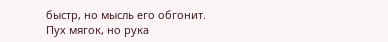быстр, но мысль его обгонит. Пух мягок, но рука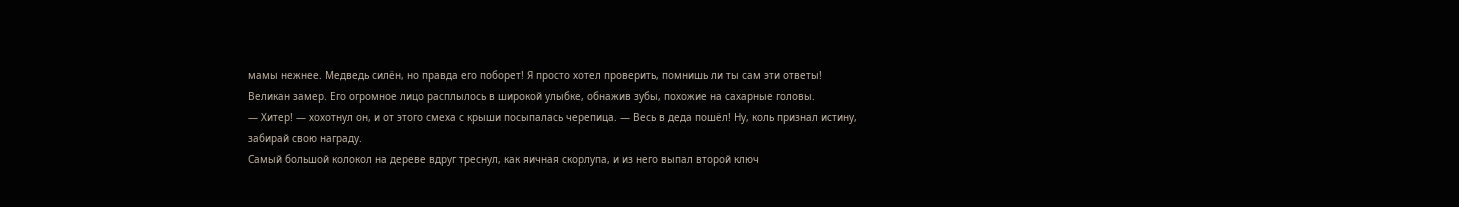мамы нежнее. Медведь силён, но правда его поборет! Я просто хотел проверить, помнишь ли ты сам эти ответы!
Великан замер. Его огромное лицо расплылось в широкой улыбке, обнажив зубы, похожие на сахарные головы.
— Хитер! — хохотнул он, и от этого смеха с крыши посыпалась черепица. — Весь в деда пошёл! Ну, коль признал истину, забирай свою награду.
Самый большой колокол на дереве вдруг треснул, как яичная скорлупа, и из него выпал второй ключ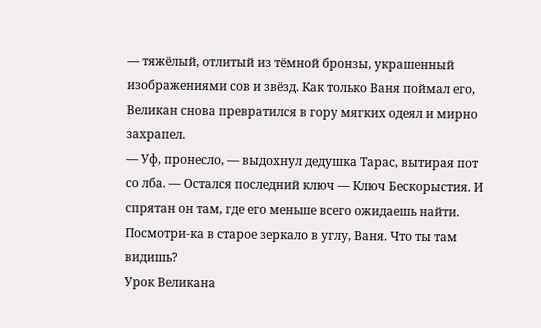— тяжёлый, отлитый из тёмной бронзы, украшенный изображениями сов и звёзд. Как только Ваня поймал его, Великан снова превратился в гору мягких одеял и мирно захрапел.
— Уф, пронесло, — выдохнул дедушка Тарас, вытирая пот со лба. — Остался последний ключ — Ключ Бескорыстия. И спрятан он там, где его меньше всего ожидаешь найти. Посмотри-ка в старое зеркало в углу, Ваня. Что ты там видишь?
Урок Великана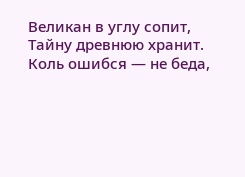Великан в углу сопит,
Тайну древнюю хранит.
Коль ошибся — не беда,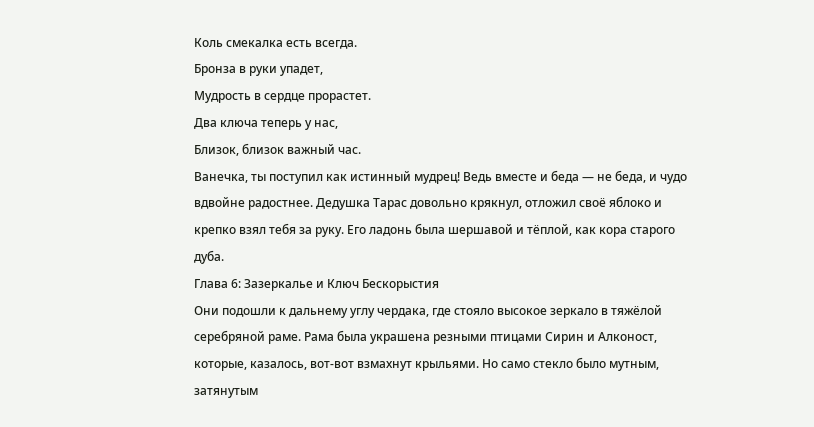Коль смекалка есть всегда.
Бронза в руки упадет,
Мудрость в сердце прорастет.
Два ключа теперь у нас,
Близок, близок важный час.
Ванечка, ты поступил как истинный мудрец! Ведь вместе и беда — не беда, и чудо вдвойне радостнее. Дедушка Тарас довольно крякнул, отложил своё яблоко и крепко взял тебя за руку. Его ладонь была шершавой и тёплой, как кора старого дуба.
Глава 6: Зазеркалье и Ключ Бескорыстия
Они подошли к дальнему углу чердака, где стояло высокое зеркало в тяжёлой серебряной раме. Рама была украшена резными птицами Сирин и Алконост, которые, казалось, вот-вот взмахнут крыльями. Но само стекло было мутным, затянутым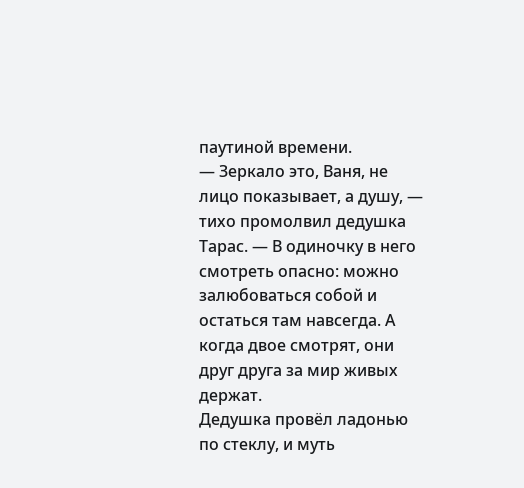паутиной времени.
— Зеркало это, Ваня, не лицо показывает, а душу, — тихо промолвил дедушка Тарас. — В одиночку в него смотреть опасно: можно залюбоваться собой и остаться там навсегда. А когда двое смотрят, они друг друга за мир живых держат.
Дедушка провёл ладонью по стеклу, и муть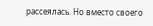рассеялась. Но вместо своего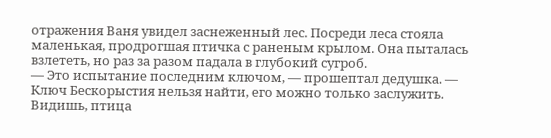отражения Ваня увидел заснеженный лес. Посреди леса стояла маленькая, продрогшая птичка с раненым крылом. Она пыталась взлететь, но раз за разом падала в глубокий сугроб.
— Это испытание последним ключом, — прошептал дедушка. — Ключ Бескорыстия нельзя найти, его можно только заслужить. Видишь, птица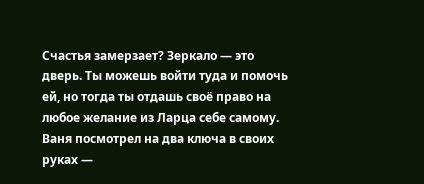Счастья замерзает? Зеркало — это дверь. Ты можешь войти туда и помочь ей, но тогда ты отдашь своё право на любое желание из Ларца себе самому.
Ваня посмотрел на два ключа в своих руках —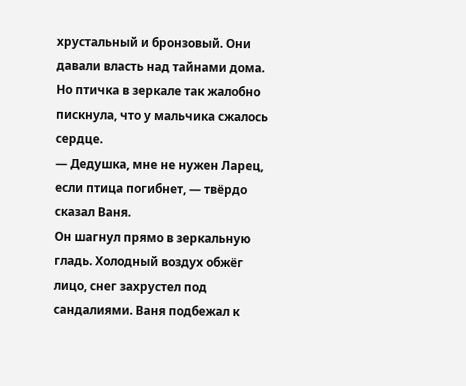хрустальный и бронзовый. Они давали власть над тайнами дома. Но птичка в зеркале так жалобно пискнула, что у мальчика сжалось сердце.
— Дедушка, мне не нужен Ларец, если птица погибнет, — твёрдо сказал Ваня.
Он шагнул прямо в зеркальную гладь. Холодный воздух обжёг лицо, снег захрустел под сандалиями. Ваня подбежал к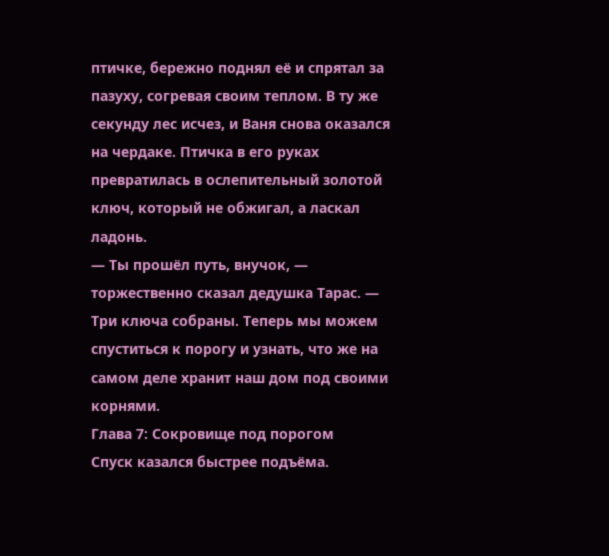птичке, бережно поднял её и спрятал за пазуху, согревая своим теплом. В ту же секунду лес исчез, и Ваня снова оказался на чердаке. Птичка в его руках превратилась в ослепительный золотой ключ, который не обжигал, а ласкал ладонь.
— Ты прошёл путь, внучок, — торжественно сказал дедушка Тарас. — Три ключа собраны. Теперь мы можем спуститься к порогу и узнать, что же на самом деле хранит наш дом под своими корнями.
Глава 7: Сокровище под порогом
Спуск казался быстрее подъёма.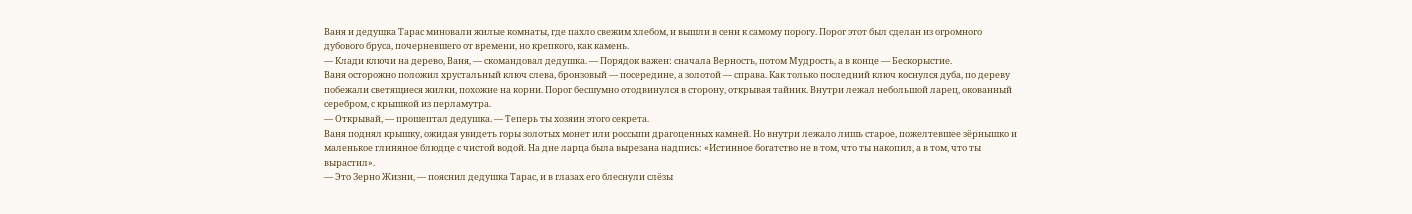Ваня и дедушка Тарас миновали жилые комнаты, где пахло свежим хлебом, и вышли в сени к самому порогу. Порог этот был сделан из огромного дубового бруса, почерневшего от времени, но крепкого, как камень.
— Клади ключи на дерево, Ваня, — скомандовал дедушка. — Порядок важен: сначала Верность, потом Мудрость, а в конце — Бескорыстие.
Ваня осторожно положил хрустальный ключ слева, бронзовый — посередине, а золотой — справа. Как только последний ключ коснулся дуба, по дереву побежали светящиеся жилки, похожие на корни. Порог бесшумно отодвинулся в сторону, открывая тайник. Внутри лежал небольшой ларец, окованный серебром, с крышкой из перламутра.
— Открывай, — прошептал дедушка. — Теперь ты хозяин этого секрета.
Ваня поднял крышку, ожидая увидеть горы золотых монет или россыпи драгоценных камней. Но внутри лежало лишь старое, пожелтевшее зёрнышко и маленькое глиняное блюдце с чистой водой. На дне ларца была вырезана надпись: «Истинное богатство не в том, что ты накопил, а в том, что ты вырастил».
— Это Зерно Жизни, — пояснил дедушка Тарас, и в глазах его блеснули слёзы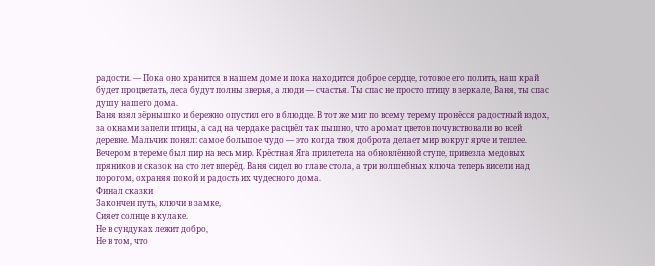радости. — Пока оно хранится в нашем доме и пока находится доброе сердце, готовое его полить, наш край будет процветать, леса будут полны зверья, а люди — счастья. Ты спас не просто птицу в зеркале, Ваня, ты спас душу нашего дома.
Ваня взял зёрнышко и бережно опустил его в блюдце. В тот же миг по всему терему пронёсся радостный вздох, за окнами запели птицы, а сад на чердаке расцвёл так пышно, что аромат цветов почувствовали во всей деревне. Мальчик понял: самое большое чудо — это когда твоя доброта делает мир вокруг ярче и теплее.
Вечером в тереме был пир на весь мир. Крёстная Яга прилетела на обновлённой ступе, привезла медовых пряников и сказок на сто лет вперёд. Ваня сидел во главе стола, а три волшебных ключа теперь висели над порогом, охраняя покой и радость их чудесного дома.
Финал сказки
Закончен путь, ключи в замке,
Сияет солнце в кулаке.
Не в сундуках лежит добро,
Не в том, что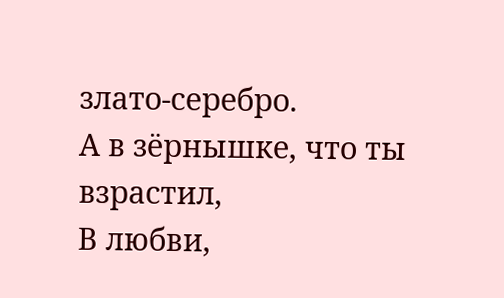злато-серебро.
А в зёрнышке, что ты взрастил,
В любви,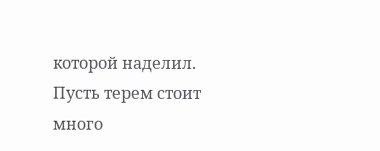которой наделил.
Пусть терем стоит много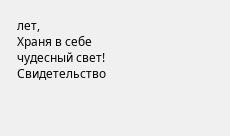лет,
Храня в себе чудесный свет!
Свидетельство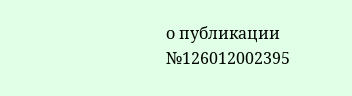о публикации №126012002395